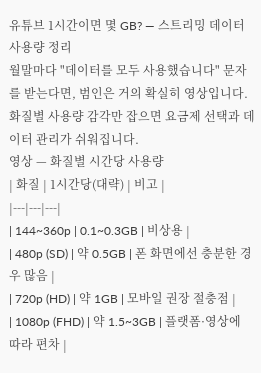유튜브 1시간이면 몇 GB? — 스트리밍 데이터 사용량 정리
월말마다 "데이터를 모두 사용했습니다" 문자를 받는다면, 범인은 거의 확실히 영상입니다. 화질별 사용량 감각만 잡으면 요금제 선택과 데이터 관리가 쉬워집니다.
영상 — 화질별 시간당 사용량
| 화질 | 1시간당(대략) | 비고 |
|---|---|---|
| 144~360p | 0.1~0.3GB | 비상용 |
| 480p (SD) | 약 0.5GB | 폰 화면에선 충분한 경우 많음 |
| 720p (HD) | 약 1GB | 모바일 권장 절충점 |
| 1080p (FHD) | 약 1.5~3GB | 플랫폼·영상에 따라 편차 |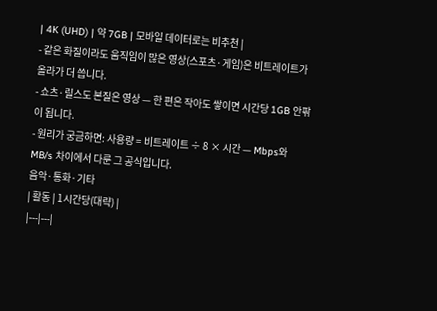| 4K (UHD) | 약 7GB | 모바일 데이터로는 비추천 |
- 같은 화질이라도 움직임이 많은 영상(스포츠·게임)은 비트레이트가 올라가 더 씁니다.
- 쇼츠·릴스도 본질은 영상 — 한 편은 작아도 쌓이면 시간당 1GB 안팎이 됩니다.
- 원리가 궁금하면: 사용량 = 비트레이트 ÷ 8 × 시간 — Mbps와 MB/s 차이에서 다룬 그 공식입니다.
음악·통화·기타
| 활동 | 1시간당(대략) |
|---|---|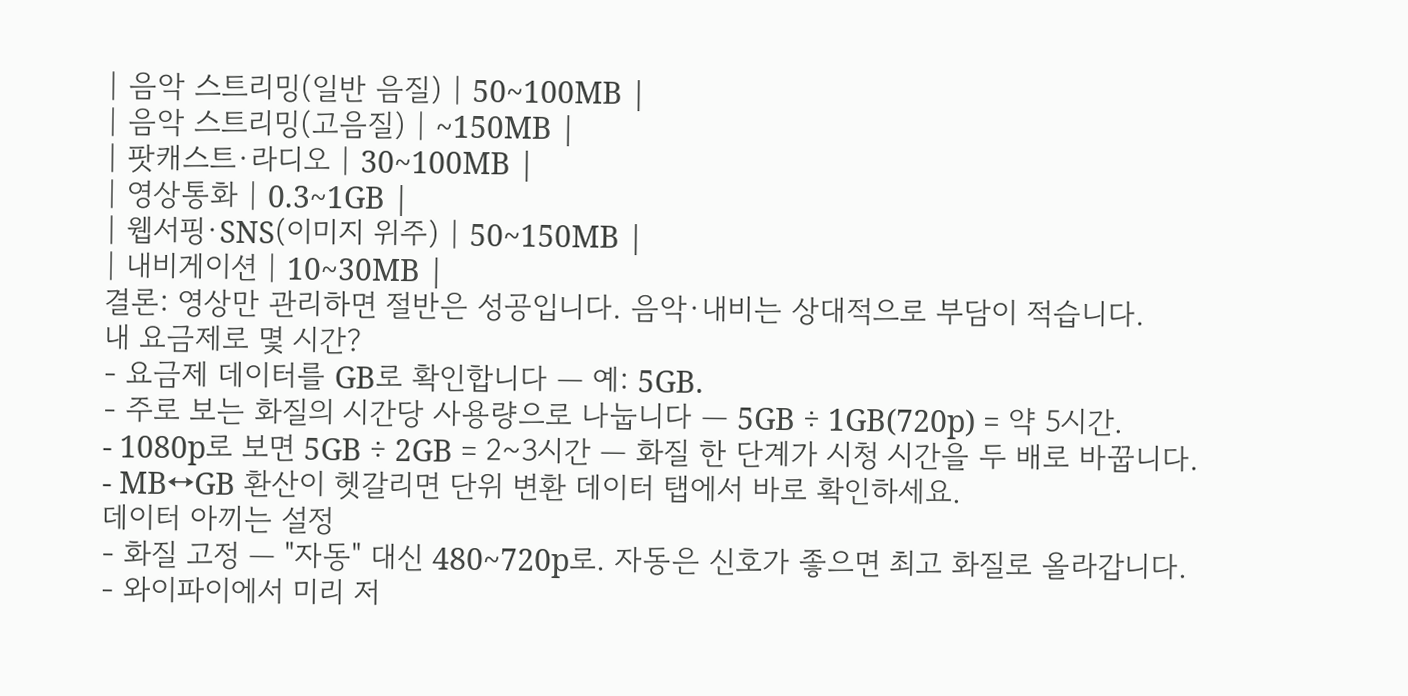| 음악 스트리밍(일반 음질) | 50~100MB |
| 음악 스트리밍(고음질) | ~150MB |
| 팟캐스트·라디오 | 30~100MB |
| 영상통화 | 0.3~1GB |
| 웹서핑·SNS(이미지 위주) | 50~150MB |
| 내비게이션 | 10~30MB |
결론: 영상만 관리하면 절반은 성공입니다. 음악·내비는 상대적으로 부담이 적습니다.
내 요금제로 몇 시간?
- 요금제 데이터를 GB로 확인합니다 — 예: 5GB.
- 주로 보는 화질의 시간당 사용량으로 나눕니다 — 5GB ÷ 1GB(720p) = 약 5시간.
- 1080p로 보면 5GB ÷ 2GB = 2~3시간 — 화질 한 단계가 시청 시간을 두 배로 바꿉니다.
- MB↔GB 환산이 헷갈리면 단위 변환 데이터 탭에서 바로 확인하세요.
데이터 아끼는 설정
- 화질 고정 — "자동" 대신 480~720p로. 자동은 신호가 좋으면 최고 화질로 올라갑니다.
- 와이파이에서 미리 저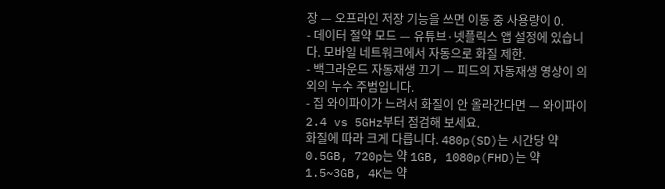장 — 오프라인 저장 기능을 쓰면 이동 중 사용량이 0.
- 데이터 절약 모드 — 유튜브·넷플릭스 앱 설정에 있습니다. 모바일 네트워크에서 자동으로 화질 제한.
- 백그라운드 자동재생 끄기 — 피드의 자동재생 영상이 의외의 누수 주범입니다.
- 집 와이파이가 느려서 화질이 안 올라간다면 — 와이파이 2.4 vs 5GHz부터 점검해 보세요.
화질에 따라 크게 다릅니다. 480p(SD)는 시간당 약 0.5GB, 720p는 약 1GB, 1080p(FHD)는 약 1.5~3GB, 4K는 약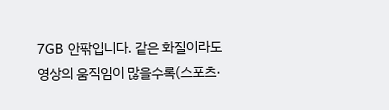7GB 안팎입니다. 같은 화질이라도 영상의 움직임이 많을수록(스포츠·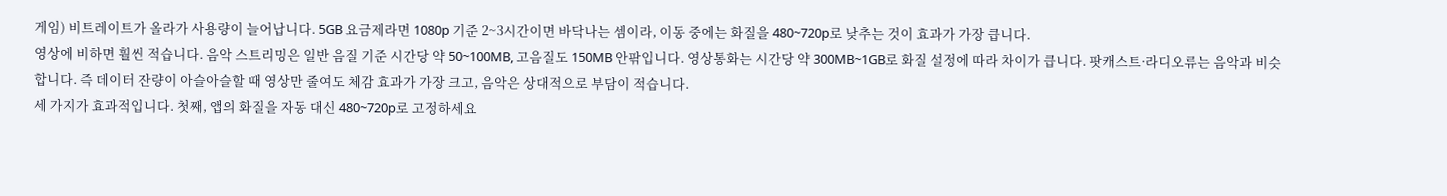게임) 비트레이트가 올라가 사용량이 늘어납니다. 5GB 요금제라면 1080p 기준 2~3시간이면 바닥나는 셈이라, 이동 중에는 화질을 480~720p로 낮추는 것이 효과가 가장 큽니다.
영상에 비하면 훨씬 적습니다. 음악 스트리밍은 일반 음질 기준 시간당 약 50~100MB, 고음질도 150MB 안팎입니다. 영상통화는 시간당 약 300MB~1GB로 화질 설정에 따라 차이가 큽니다. 팟캐스트·라디오류는 음악과 비슷합니다. 즉 데이터 잔량이 아슬아슬할 때 영상만 줄여도 체감 효과가 가장 크고, 음악은 상대적으로 부담이 적습니다.
세 가지가 효과적입니다. 첫째, 앱의 화질을 자동 대신 480~720p로 고정하세요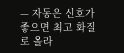— 자동은 신호가 좋으면 최고 화질로 올라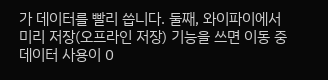가 데이터를 빨리 씁니다. 둘째, 와이파이에서 미리 저장(오프라인 저장) 기능을 쓰면 이동 중 데이터 사용이 0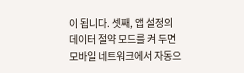이 됩니다. 셋째, 앱 설정의 데이터 절약 모드를 켜 두면 모바일 네트워크에서 자동으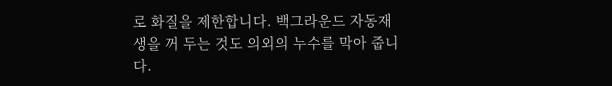로 화질을 제한합니다. 백그라운드 자동재생을 꺼 두는 것도 의외의 누수를 막아 줍니다.